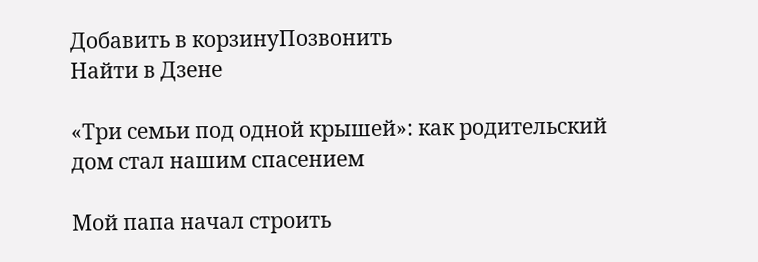Добавить в корзинуПозвонить
Найти в Дзене

«Три семьи под одной крышей»: как родительский дом стал нашим спасением

Мой папа начал строить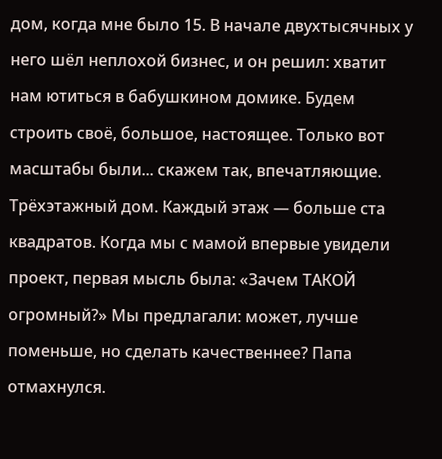дом, когда мне было 15. В начале двухтысячных у него шёл неплохой бизнес, и он решил: хватит нам ютиться в бабушкином домике. Будем строить своё, большое, настоящее. Только вот масштабы были... скажем так, впечатляющие. Трёхэтажный дом. Каждый этаж — больше ста квадратов. Когда мы с мамой впервые увидели проект, первая мысль была: «Зачем ТАКОЙ огромный?» Мы предлагали: может, лучше поменьше, но сделать качественнее? Папа отмахнулся.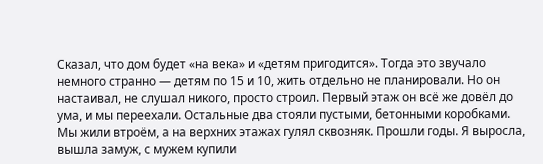Сказал, что дом будет «на века» и «детям пригодится». Тогда это звучало немного странно — детям по 15 и 10, жить отдельно не планировали. Но он настаивал, не слушал никого, просто строил. Первый этаж он всё же довёл до ума, и мы переехали. Остальные два стояли пустыми, бетонными коробками. Мы жили втроём, а на верхних этажах гулял сквозняк. Прошли годы. Я выросла, вышла замуж, с мужем купили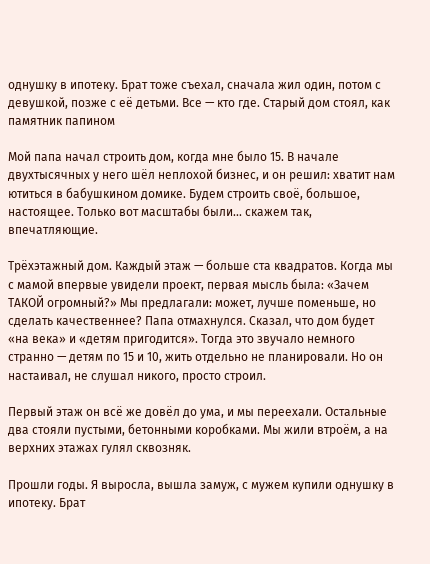однушку в ипотеку. Брат тоже съехал, сначала жил один, потом с девушкой, позже с её детьми. Все — кто где. Старый дом стоял, как памятник папином

Мой папа начал строить дом, когда мне было 15. В начале двухтысячных у него шёл неплохой бизнес, и он решил: хватит нам ютиться в бабушкином домике. Будем строить своё, большое, настоящее. Только вот масштабы были... скажем так, впечатляющие.

Трёхэтажный дом. Каждый этаж — больше ста квадратов. Когда мы с мамой впервые увидели проект, первая мысль была: «Зачем ТАКОЙ огромный?» Мы предлагали: может, лучше поменьше, но сделать качественнее? Папа отмахнулся. Сказал, что дом будет «на века» и «детям пригодится». Тогда это звучало немного странно — детям по 15 и 10, жить отдельно не планировали. Но он настаивал, не слушал никого, просто строил.

Первый этаж он всё же довёл до ума, и мы переехали. Остальные два стояли пустыми, бетонными коробками. Мы жили втроём, а на верхних этажах гулял сквозняк.

Прошли годы. Я выросла, вышла замуж, с мужем купили однушку в ипотеку. Брат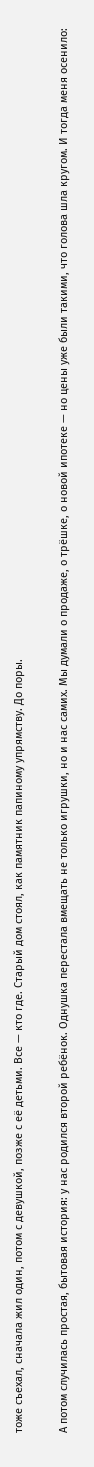тоже съехал, сначала жил один, потом с девушкой, позже с её детьми. Все — кто где. Старый дом стоял, как памятник папиному упрямству. До поры.

А потом случилась простая, бытовая история: у нас родился второй ребёнок. Однушка перестала вмещать не только игрушки, но и нас самих. Мы думали о продаже, о трёшке, о новой ипотеке — но цены уже были такими, что голова шла кругом. И тогда меня осенило: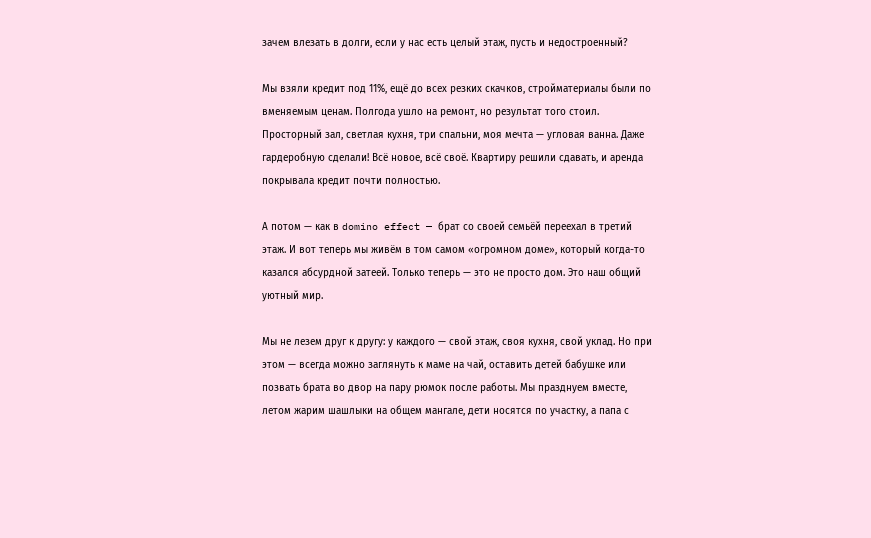зачем влезать в долги, если у нас есть целый этаж, пусть и недостроенный?

Мы взяли кредит под 11%, ещё до всех резких скачков, стройматериалы были по вменяемым ценам. Полгода ушло на ремонт, но результат того стоил. Просторный зал, светлая кухня, три спальни, моя мечта — угловая ванна. Даже гардеробную сделали! Всё новое, всё своё. Квартиру решили сдавать, и аренда покрывала кредит почти полностью.

А потом — как в domino effect — брат со своей семьёй переехал в третий этаж. И вот теперь мы живём в том самом «огромном доме», который когда-то казался абсурдной затеей. Только теперь — это не просто дом. Это наш общий уютный мир.

Мы не лезем друг к другу: у каждого — свой этаж, своя кухня, свой уклад. Но при этом — всегда можно заглянуть к маме на чай, оставить детей бабушке или позвать брата во двор на пару рюмок после работы. Мы празднуем вместе, летом жарим шашлыки на общем мангале, дети носятся по участку, а папа с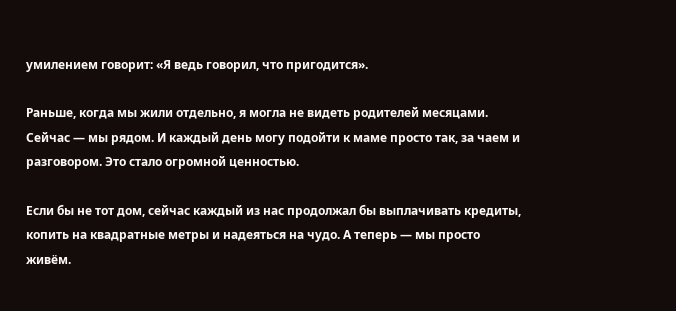умилением говорит: «Я ведь говорил, что пригодится».

Раньше, когда мы жили отдельно, я могла не видеть родителей месяцами. Сейчас — мы рядом. И каждый день могу подойти к маме просто так, за чаем и разговором. Это стало огромной ценностью.

Если бы не тот дом, сейчас каждый из нас продолжал бы выплачивать кредиты, копить на квадратные метры и надеяться на чудо. А теперь — мы просто живём.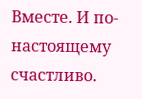Вместе. И по-настоящему счастливо.